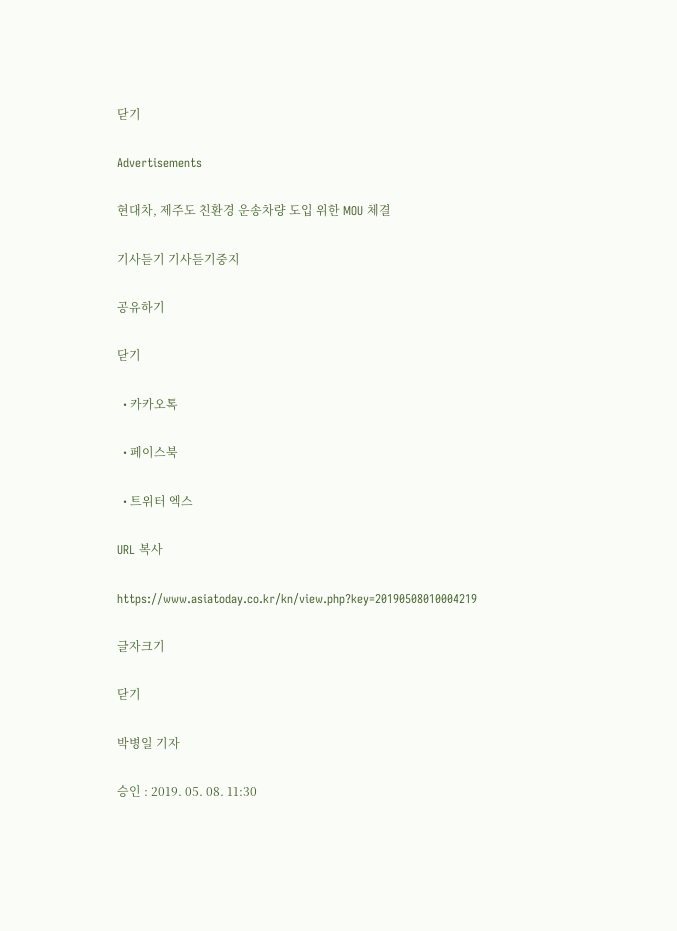닫기

Advertisements

현대차, 제주도 친환경 운송차량 도입 위한 MOU 체결

기사듣기 기사듣기중지

공유하기

닫기

  • 카카오톡

  • 페이스북

  • 트위터 엑스

URL 복사

https://www.asiatoday.co.kr/kn/view.php?key=20190508010004219

글자크기

닫기

박병일 기자

승인 : 2019. 05. 08. 11:30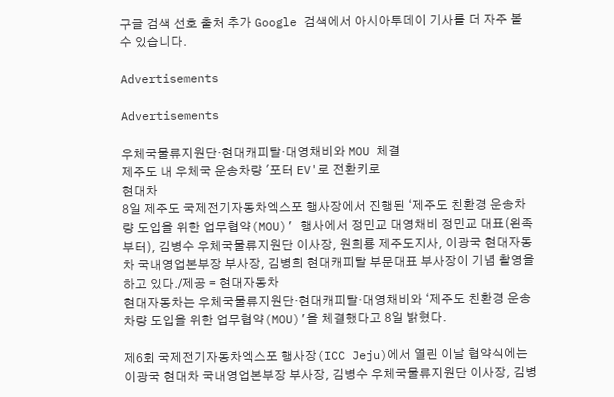구글 검색 선호 출처 추가 Google 검색에서 아시아투데이 기사를 더 자주 볼 수 있습니다.

Advertisements

Advertisements

우체국물류지원단·현대캐피탈·대영채비와 MOU 체결
제주도 내 우체국 운송차량 '포터 EV'로 전환키로
현대차
8일 제주도 국제전기자동차엑스포 행사장에서 진행된 ‘제주도 친환경 운송차량 도입을 위한 업무협약(MOU)’ 행사에서 정민교 대영채비 정민교 대표(왼족부터), 김병수 우체국물류지원단 이사장, 원희룡 제주도지사, 이광국 현대자동차 국내영업본부장 부사장, 김병희 현대캐피탈 부문대표 부사장이 기념 촬영을 하고 있다./제공 = 현대자동차
현대자동차는 우체국물류지원단·현대캐피탈·대영채비와 ‘제주도 친환경 운송차량 도입을 위한 업무협약(MOU)’을 체결했다고 8일 밝혔다.

제6회 국제전기자동차엑스포 행사장(ICC Jeju)에서 열린 이날 협약식에는 이광국 현대차 국내영업본부장 부사장, 김병수 우체국물류지원단 이사장, 김병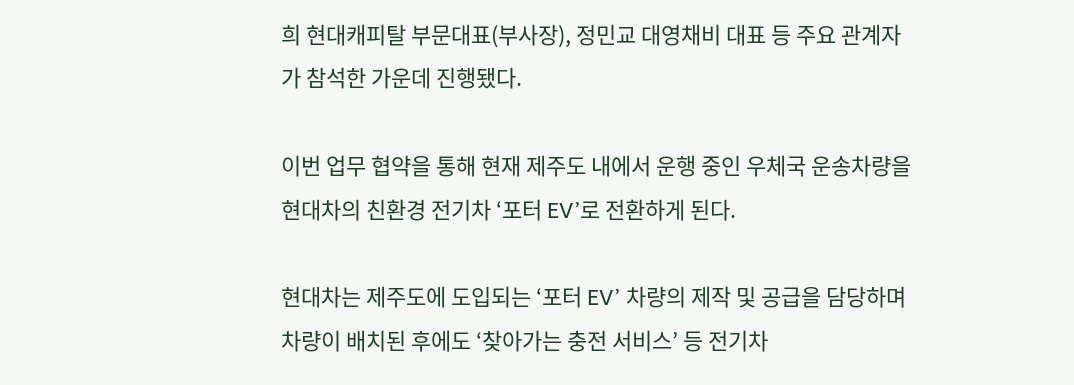희 현대캐피탈 부문대표(부사장), 정민교 대영채비 대표 등 주요 관계자가 참석한 가운데 진행됐다.

이번 업무 협약을 통해 현재 제주도 내에서 운행 중인 우체국 운송차량을 현대차의 친환경 전기차 ‘포터 EV’로 전환하게 된다.

현대차는 제주도에 도입되는 ‘포터 EV’ 차량의 제작 및 공급을 담당하며 차량이 배치된 후에도 ‘찾아가는 충전 서비스’ 등 전기차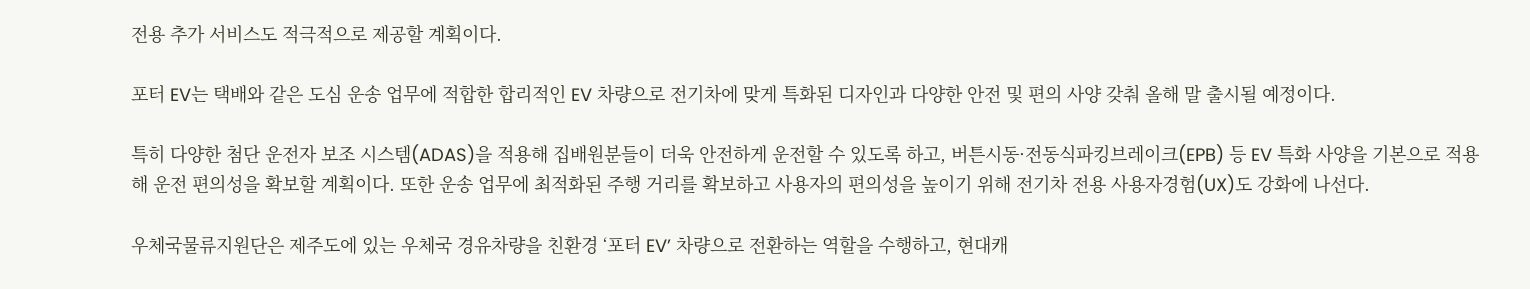전용 추가 서비스도 적극적으로 제공할 계획이다.

포터 EV는 택배와 같은 도심 운송 업무에 적합한 합리적인 EV 차량으로 전기차에 맞게 특화된 디자인과 다양한 안전 및 편의 사양 갖춰 올해 말 출시될 예정이다.

특히 다양한 첨단 운전자 보조 시스템(ADAS)을 적용해 집배원분들이 더욱 안전하게 운전할 수 있도록 하고, 버튼시동·전동식파킹브레이크(EPB) 등 EV 특화 사양을 기본으로 적용해 운전 편의성을 확보할 계획이다. 또한 운송 업무에 최적화된 주행 거리를 확보하고 사용자의 편의성을 높이기 위해 전기차 전용 사용자경험(UX)도 강화에 나선다.

우체국물류지원단은 제주도에 있는 우체국 경유차량을 친환경 ‘포터 EV’ 차량으로 전환하는 역할을 수행하고, 현대캐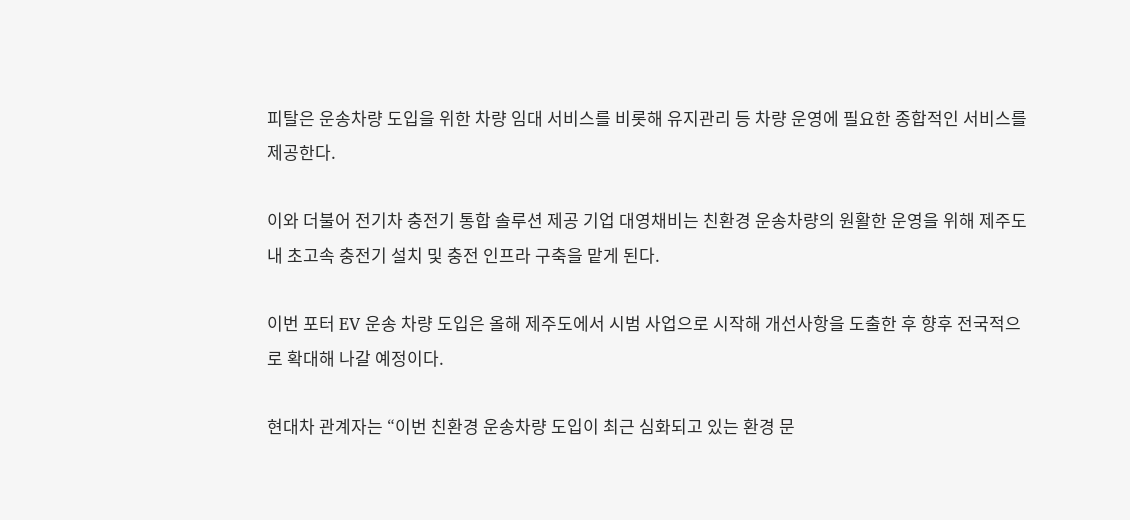피탈은 운송차량 도입을 위한 차량 임대 서비스를 비롯해 유지관리 등 차량 운영에 필요한 종합적인 서비스를 제공한다.

이와 더불어 전기차 충전기 통합 솔루션 제공 기업 대영채비는 친환경 운송차량의 원활한 운영을 위해 제주도 내 초고속 충전기 설치 및 충전 인프라 구축을 맡게 된다.

이번 포터 EV 운송 차량 도입은 올해 제주도에서 시범 사업으로 시작해 개선사항을 도출한 후 향후 전국적으로 확대해 나갈 예정이다.

현대차 관계자는 “이번 친환경 운송차량 도입이 최근 심화되고 있는 환경 문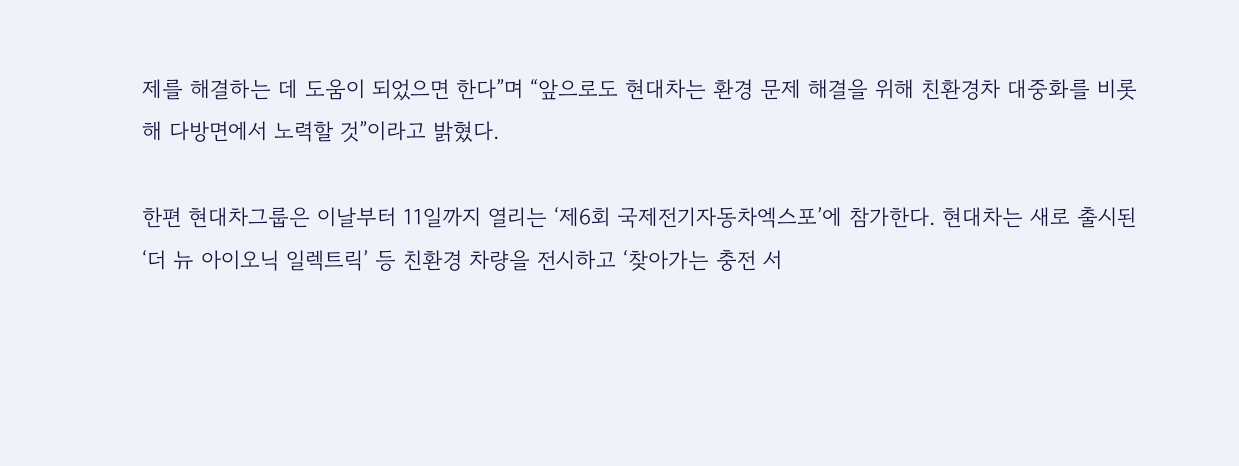제를 해결하는 데 도움이 되었으면 한다”며 “앞으로도 현대차는 환경 문제 해결을 위해 친환경차 대중화를 비롯해 다방면에서 노력할 것”이라고 밝혔다.

한편 현대차그룹은 이날부터 11일까지 열리는 ‘제6회 국제전기자동차엑스포’에 참가한다. 현대차는 새로 출시된 ‘더 뉴 아이오닉 일렉트릭’ 등 친환경 차량을 전시하고 ‘찾아가는 충전 서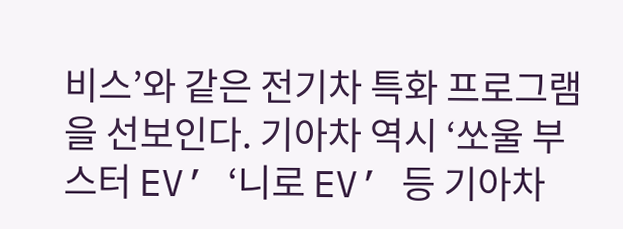비스’와 같은 전기차 특화 프로그램을 선보인다. 기아차 역시 ‘쏘울 부스터 EV’ ‘니로 EV’ 등 기아차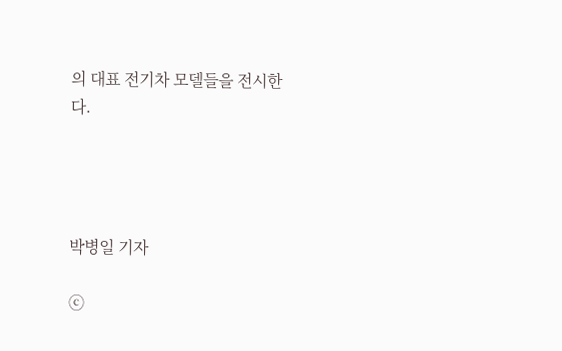의 대표 전기차 모델들을 전시한다.




박병일 기자

ⓒ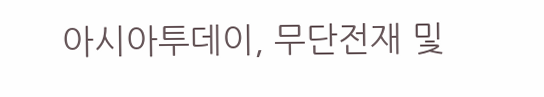아시아투데이, 무단전재 및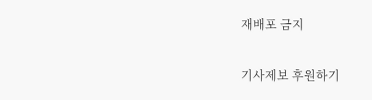재배포 금지

기사제보 후원하기